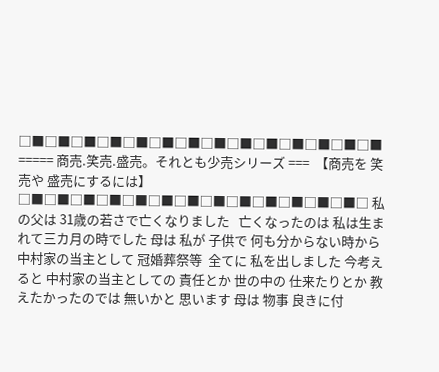□■□■□■□■□■□■□■□■□■□■□■□■□■□■ ===== 商売.笑売.盛売。それとも少売シリーズ ===  【商売を 笑売や 盛売にするには】    □■□■□■□■□■□■□■□■□■□■□■□■□■□ 私の父は 31歳の若さで亡くなりました   亡くなったのは 私は生まれて三カ月の時でした 母は 私が 子供で 何も分からない時から 中村家の当主として 冠婚葬祭等  全てに 私を出しました 今考えると 中村家の当主としての 責任とか 世の中の 仕来たりとか 教えたかったのでは 無いかと 思います 母は 物事 良きに付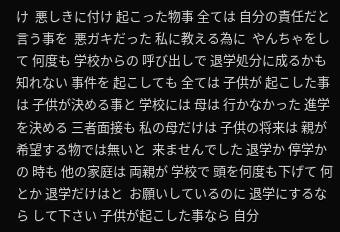け  悪しきに付け 起こった物事 全ては 自分の責任だと  言う事を  悪ガキだった 私に教える為に  やんちゃをして 何度も 学校からの 呼び出しで 退学処分に成るかも 知れない 事件を 起こしても 全ては 子供が 起こした事は 子供が決める事と 学校には 母は 行かなかった 進学を決める 三者面接も 私の母だけは 子供の将来は 親が希望する物では無いと  来ませんでした 退学か 停学かの 時も 他の家庭は 両親が 学校で 頭を何度も下げて 何とか 退学だけはと  お願いしているのに 退学にするなら して下さい 子供が起こした事なら 自分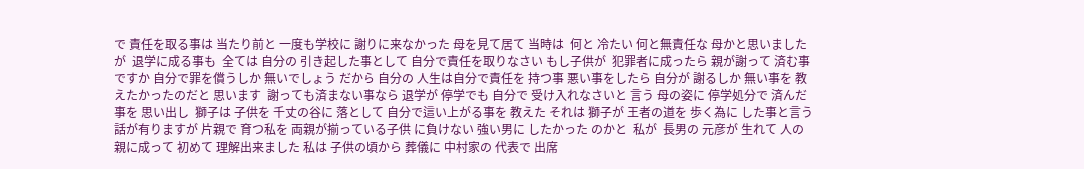で 責任を取る事は 当たり前と 一度も学校に 謝りに来なかった 母を見て居て 当時は  何と 冷たい 何と無責任な 母かと思いましたが  退学に成る事も  全ては 自分の 引き起した事として 自分で責任を取りなさい もし子供が  犯罪者に成ったら 親が謝って 済む事ですか 自分で罪を償うしか 無いでしょう だから 自分の 人生は自分で責任を 持つ事 悪い事をしたら 自分が 謝るしか 無い事を 教えたかったのだと 思います  謝っても済まない事なら 退学が 停学でも 自分で 受け入れなさいと 言う 母の姿に 停学処分で 済んだ事を 思い出し  獅子は 子供を 千丈の谷に 落として 自分で這い上がる事を 教えた それは 獅子が 王者の道を 歩く為に した事と言う 話が有りますが 片親で 育つ私を 両親が揃っている子供 に負けない 強い男に したかった のかと  私が  長男の 元彦が 生れて 人の親に成って 初めて 理解出来ました 私は 子供の頃から 葬儀に 中村家の 代表で 出席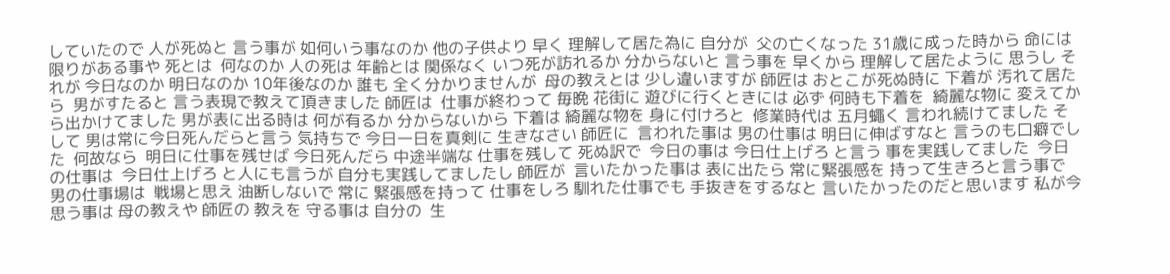していたので 人が死ぬと 言う事が 如何いう事なのか 他の子供より 早く 理解して居た為に 自分が  父の亡くなった 31歳に成った時から 命には限りがある事や 死とは  何なのか 人の死は 年齢とは 関係なく いつ死が訪れるか 分からないと 言う事を 早くから 理解して居たように 思うし それが 今日なのか 明日なのか 10年後なのか 誰も 全く分かりませんが  母の教えとは 少し違いますが 師匠は おとこが死ぬ時に 下着が 汚れて居たら  男がすたると 言う表現で教えて頂きました 師匠は  仕事が終わって 毎晩 花街に 遊びに行くときには 必ず 何時も下着を  綺麗な物に 変えてから出かけてました 男が表に出る時は 何が有るか 分からないから 下着は 綺麗な物を 身に付けろと  修業時代は 五月蠅く 言われ続けてました そして 男は常に今日死んだらと言う 気持ちで 今日一日を真剣に 生きなさい 師匠に  言われた事は 男の仕事は 明日に伸ばすなと 言うのも口癖でした  何故なら  明日に仕事を残せば 今日死んだら 中途半端な 仕事を残して 死ぬ訳で  今日の事は 今日仕上げろ と言う 事を実践してました  今日の仕事は  今日仕上げろ と人にも言うが 自分も実践してましたし 師匠が  言いたかった事は 表に出たら 常に緊張感を 持って生きろと言う事で 男の仕事場は  戦場と思え 油断しないで 常に 緊張感を持って 仕事をしろ 馴れた仕事でも 手抜きをするなと 言いたかったのだと思います 私が今思う事は 母の教えや 師匠の 教えを 守る事は 自分の  生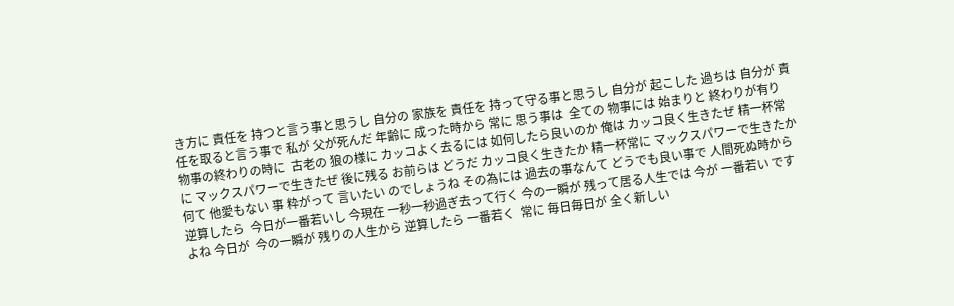き方に 責任を 持つと言う事と思うし 自分の 家族を 責任を 持って守る事と思うし 自分が 起こした 過ちは 自分が 責任を取ると言う事で 私が 父が死んだ 年齢に 成った時から 常に 思う事は  全ての 物事には 始まりと 終わりが有り 物事の終わりの時に  古老の 狼の様に カッコよく去るには 如何したら良いのか 俺は カッコ良く生きたぜ 精一杯常に マックスパワーで生きたぜ 後に残る お前らは どうだ カッコ良く生きたか 精一杯常に マックスパワーで生きたか   何て 他愛もない 事 粋がって 言いたい のでしょうね その為には 過去の事なんて どうでも良い事で 人間死ぬ時から 逆算したら  今日が一番若いし 今現在 一秒一秒過ぎ去って行く 今の一瞬が 残って居る人生では 今が 一番若い ですよね 今日が  今の一瞬が 残りの人生から 逆算したら 一番若く  常に 毎日毎日が 全く新しい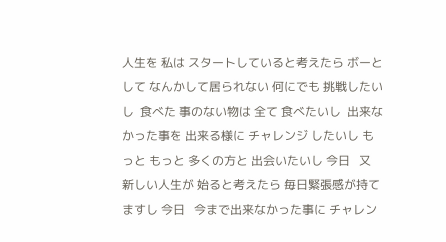人生を 私は スタートしていると考えたら ボーとして なんかして居られない 何にでも 挑戦したいし  食べた 事のない物は 全て 食べたいし  出来なかった事を 出来る様に チャレンジ したいし もっと もっと 多くの方と 出会いたいし 今日   又 新しい人生が 始ると考えたら 毎日緊張感が持てますし 今日   今まで出来なかった事に チャレン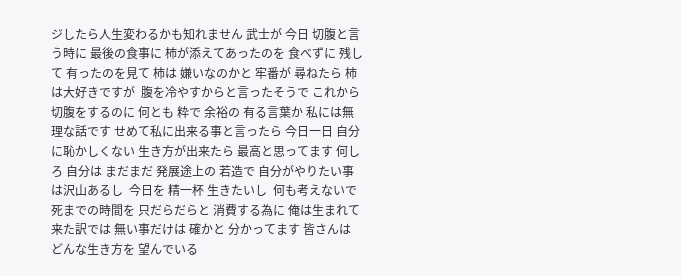ジしたら人生変わるかも知れません 武士が 今日 切腹と言う時に 最後の食事に 柿が添えてあったのを 食べずに 残して 有ったのを見て 柿は 嫌いなのかと 牢番が 尋ねたら 柿は大好きですが  腹を冷やすからと言ったそうで これから 切腹をするのに 何とも 粋で 余裕の 有る言葉か 私には無理な話です せめて私に出来る事と言ったら 今日一日 自分に恥かしくない 生き方が出来たら 最高と思ってます 何しろ 自分は まだまだ 発展途上の 若造で 自分がやりたい事は沢山あるし  今日を 精一杯 生きたいし  何も考えないで  死までの時間を 只だらだらと 消費する為に 俺は生まれて来た訳では 無い事だけは 確かと 分かってます 皆さんは どんな生き方を 望んでいる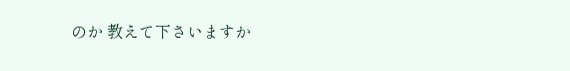のか 教えて下さいますか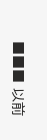■■■ 以前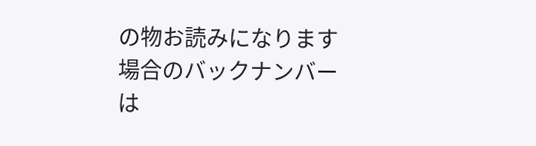の物お読みになります場合のバックナンバーは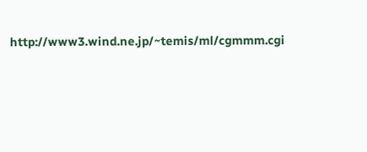http://www3.wind.ne.jp/~temis/ml/cgmmm.cgi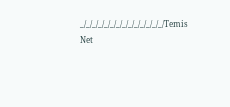_/_/_/_/_/_/_/_/_/_/_/_/_/_/Temis Net